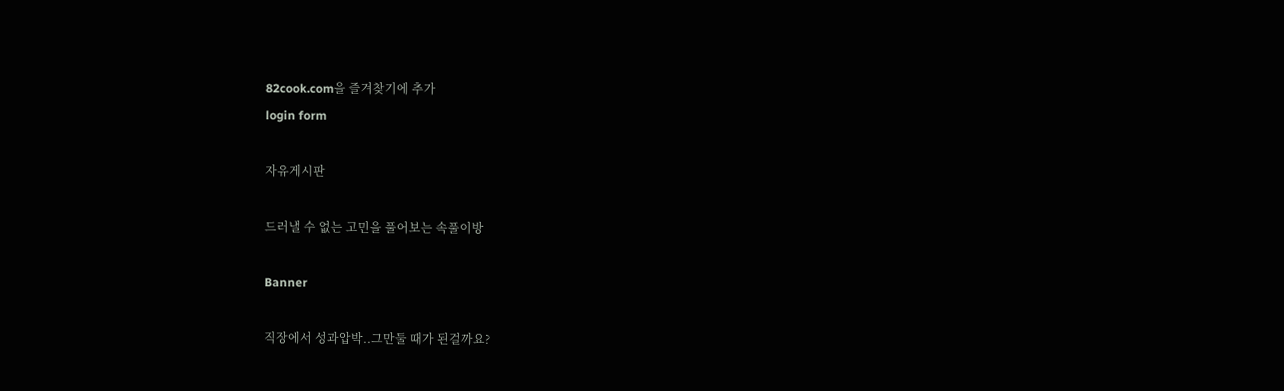82cook.com을 즐겨찾기에 추가
login form

자유게시판

드러낼 수 없는 고민을 풀어보는 속풀이방

Banner

직장에서 성과압박..그만둘 때가 된걸까요?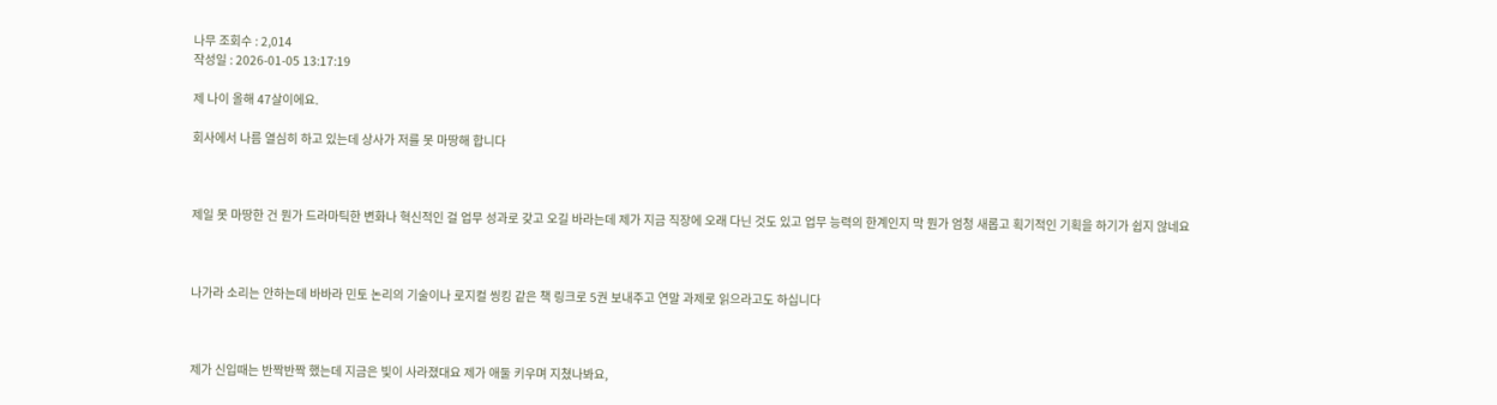나무 조회수 : 2,014
작성일 : 2026-01-05 13:17:19

제 나이 올해 47살이에요.

회사에서 나름 열심히 하고 있는데 상사가 저를 못 마땅해 합니다



제일 못 마땅한 건 뭔가 드라마틱한 변화나 혁신적인 걸 업무 성과로 갖고 오길 바라는데 제가 지금 직장에 오래 다닌 것도 있고 업무 능력의 한계인지 막 뭔가 엄청 새롭고 획기적인 기획을 하기가 쉽지 않네요



나가라 소리는 안하는데 바바라 민토 논리의 기술이나 로지컬 씽킹 같은 책 링크로 5권 보내주고 연말 과제로 읽으라고도 하십니다



제가 신입때는 반짝반짝 했는데 지금은 빛이 사라졌대요 제가 애둘 키우며 지쳤나봐요,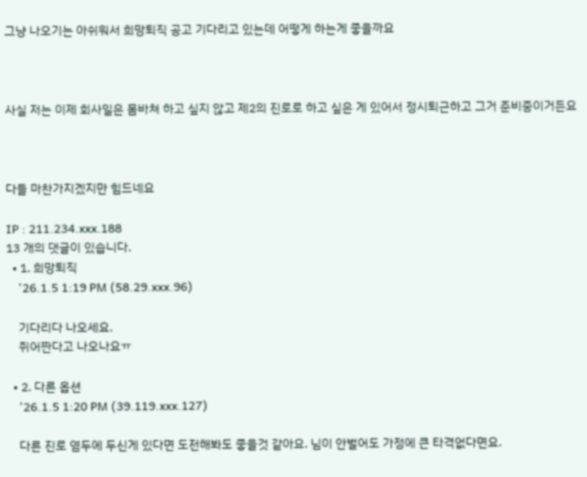그냥 나오기는 아쉬워서 희망퇴직 공고 기다리고 있는데 어떻게 하는게 좋을까요



사실 저는 이제 회사일은 몸바쳐 하고 싶지 않고 제2의 진로로 하고 싶은 게 있어서 정시퇴근하고 그거 준비중이거든요



다들 마찬가지겠지만 힘드네요

IP : 211.234.xxx.188
13 개의 댓글이 있습니다.
  • 1. 희망퇴직
    '26.1.5 1:19 PM (58.29.xxx.96)

    기다리다 나오세요.
    쥐어짠다고 나오나요ㅠ

  • 2. 다른 옵션
    '26.1.5 1:20 PM (39.119.xxx.127)

    다른 진로 염두에 두신게 있다면 도전해봐도 좋을것 같아요. 님이 안벌어도 가정에 큰 타격없다면요.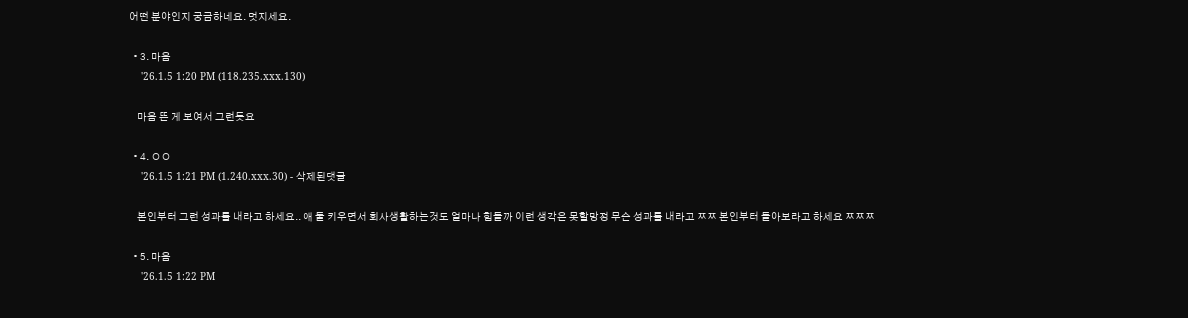어떤 분야인지 궁금하네요. 멋지세요.

  • 3. 마음
    '26.1.5 1:20 PM (118.235.xxx.130)

    마음 뜬 게 보여서 그런듯요

  • 4. ㅇㅇ
    '26.1.5 1:21 PM (1.240.xxx.30) - 삭제된댓글

    본인부터 그런 성과를 내라고 하세요.. 애 둘 키우면서 회사생활하는것도 얼마나 힘들까 이런 생각은 못할망정 무슨 성과를 내라고 ㅉㅉ 본인부터 돌아보라고 하세요 ㅉㅉㅉ

  • 5. 마음
    '26.1.5 1:22 PM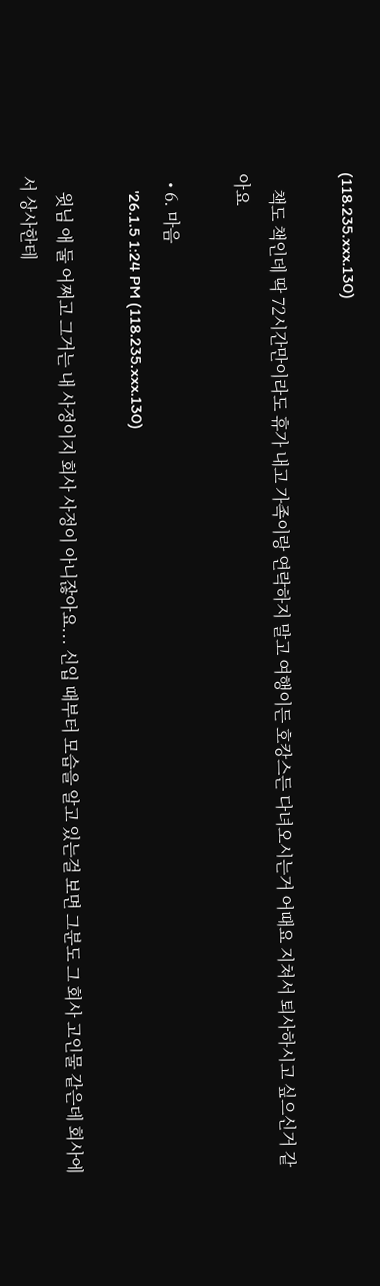(118.235.xxx.130)

    책도 책인데 딱 72시간만이라도 휴가 내고 가족이랑 연락하지 말고 여행이든 호캉스든 다녀오시는거 어때요 지쳐서 퇴사하시고 싶으신거 같아요

  • 6. 마음
    '26.1.5 1:24 PM (118.235.xxx.130)

    윗님 애 둘 어쩌고 그거는 내 사정이지 회사 사정이 아니잖아요... 신입 때부터 모습을 알고 있는걸 보면 그분도 그 회사 고인물 같은데 회사에서 상사한테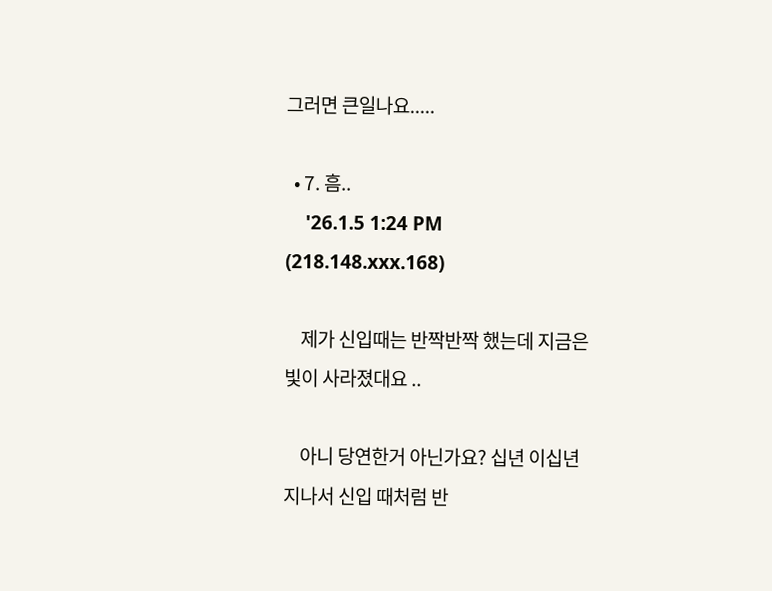그러면 큰일나요.....

  • 7. 흠..
    '26.1.5 1:24 PM (218.148.xxx.168)

    제가 신입때는 반짝반짝 했는데 지금은 빛이 사라졌대요 ..

    아니 당연한거 아닌가요? 십년 이십년 지나서 신입 때처럼 반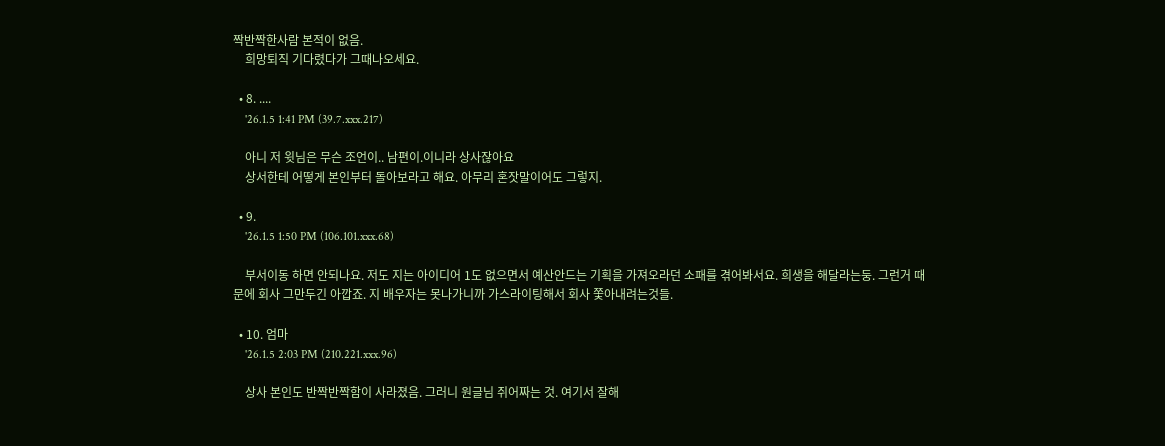짝반짝한사람 본적이 없음.
    희망퇴직 기다렸다가 그때나오세요.

  • 8. ....
    '26.1.5 1:41 PM (39.7.xxx.217)

    아니 저 윗님은 무슨 조언이.. 남편이.이니라 상사잖아요
    상서한테 어떻게 본인부터 돌아보라고 해요. 아무리 혼잣말이어도 그렇지.

  • 9.
    '26.1.5 1:50 PM (106.101.xxx.68)

    부서이동 하면 안되나요. 저도 지는 아이디어 1도 없으면서 예산안드는 기획을 가져오라던 소패를 겪어봐서요. 희생을 해달라는둥. 그런거 때문에 회사 그만두긴 아깝죠. 지 배우자는 못나가니까 가스라이팅해서 회사 쫓아내려는것들.

  • 10. 엄마
    '26.1.5 2:03 PM (210.221.xxx.96)

    상사 본인도 반짝반짝함이 사라졌음. 그러니 원글님 쥐어짜는 것. 여기서 잘해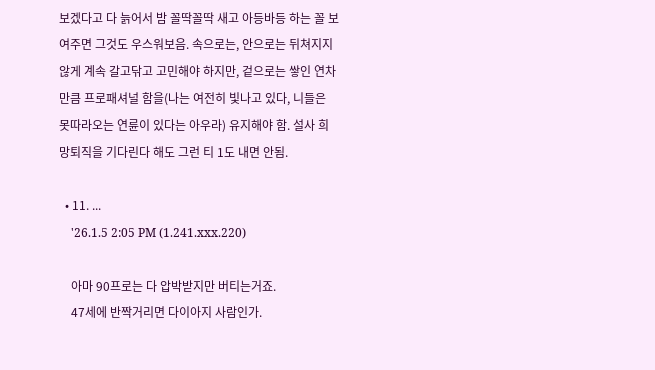보겠다고 다 늙어서 밤 꼴딱꼴딱 새고 아등바등 하는 꼴 보여주면 그것도 우스워보음. 속으로는, 안으로는 뒤쳐지지 않게 계속 갈고닦고 고민해야 하지만, 겉으로는 쌓인 연차만큼 프로패셔널 함을(나는 여전히 빛나고 있다, 니들은 못따라오는 연륜이 있다는 아우라) 유지해야 함. 설사 희망퇴직을 기다린다 해도 그런 티 1도 내면 안됨.

  • 11. ...
    '26.1.5 2:05 PM (1.241.xxx.220)

    아마 90프로는 다 압박받지만 버티는거죠.
    47세에 반짝거리면 다이아지 사람인가.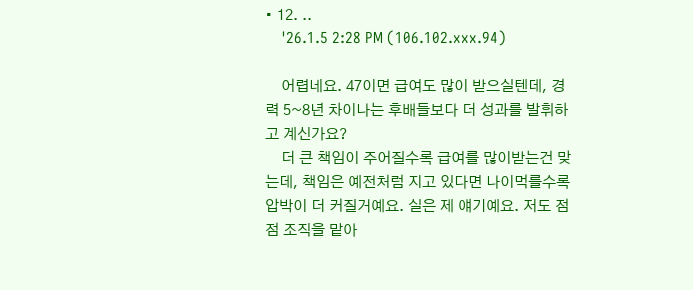• 12. ..
    '26.1.5 2:28 PM (106.102.xxx.94)

    어렵네요. 47이면 급여도 많이 받으실텐데, 경력 5~8년 차이나는 후배들보다 더 성과를 발휘하고 계신가요?
    더 큰 책임이 주어질수록 급여를 많이받는건 맞는데, 책임은 예전처럼 지고 있다면 나이먹를수록 압박이 더 커질거예요. 실은 제 얘기예요. 저도 점점 조직을 맡아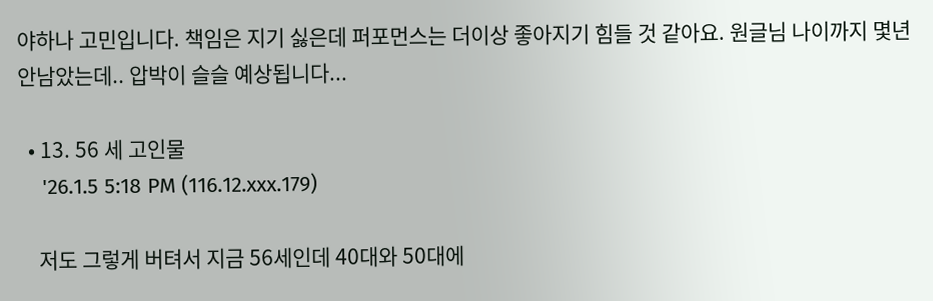야하나 고민입니다. 책임은 지기 싫은데 퍼포먼스는 더이상 좋아지기 힘들 것 같아요. 원글님 나이까지 몇년 안남았는데.. 압박이 슬슬 예상됩니다...

  • 13. 56 세 고인물
    '26.1.5 5:18 PM (116.12.xxx.179)

    저도 그렇게 버텨서 지금 56세인데 40대와 50대에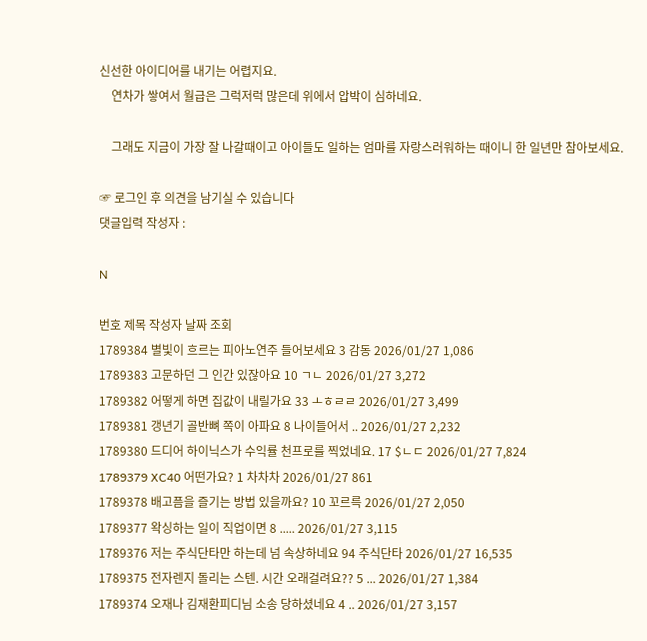신선한 아이디어를 내기는 어렵지요.
    연차가 쌓여서 월급은 그럭저럭 많은데 위에서 압박이 심하네요.

    그래도 지금이 가장 잘 나갈때이고 아이들도 일하는 엄마를 자랑스러워하는 때이니 한 일년만 참아보세요.

☞ 로그인 후 의견을 남기실 수 있습니다
댓글입력 작성자 :

N

번호 제목 작성자 날짜 조회
1789384 별빛이 흐르는 피아노연주 들어보세요 3 감동 2026/01/27 1,086
1789383 고문하던 그 인간 있잖아요 10 ㄱㄴ 2026/01/27 3,272
1789382 어떻게 하면 집값이 내릴가요 33 ㅗㅎㄹㄹ 2026/01/27 3,499
1789381 갱년기 골반뼈 쪽이 아파요 8 나이들어서 .. 2026/01/27 2,232
1789380 드디어 하이닉스가 수익률 천프로를 찍었네요. 17 $ㄴㄷ 2026/01/27 7,824
1789379 XC40 어떤가요? 1 차차차 2026/01/27 861
1789378 배고픔을 즐기는 방법 있을까요? 10 꼬르륵 2026/01/27 2,050
1789377 왁싱하는 일이 직업이면 8 ..... 2026/01/27 3,115
1789376 저는 주식단타만 하는데 넘 속상하네요 94 주식단타 2026/01/27 16,535
1789375 전자렌지 돌리는 스텐. 시간 오래걸려요?? 5 ... 2026/01/27 1,384
1789374 오재나 김재환피디님 소송 당하셨네요 4 .. 2026/01/27 3,157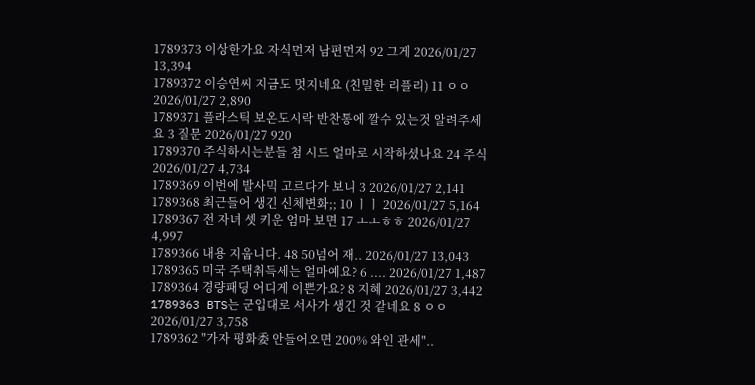1789373 이상한가요 자식먼저 남편먼저 92 그게 2026/01/27 13,394
1789372 이승연씨 지금도 멋지네요 (친밀한 리플리) 11 ㅇㅇ 2026/01/27 2,890
1789371 플라스틱 보온도시락 반찬통에 깔수 있는것 알려주세요 3 질문 2026/01/27 920
1789370 주식하시는분들 첨 시드 얼마로 시작하셨나요 24 주식 2026/01/27 4,734
1789369 이번에 발사믹 고르다가 보니 3 2026/01/27 2,141
1789368 최근들어 생긴 신체변화;; 10 ㅣㅣ 2026/01/27 5,164
1789367 전 자녀 셋 키운 엄마 보면 17 ㅗㅗㅎㅎ 2026/01/27 4,997
1789366 내용 지웁니다. 48 50넘어 재.. 2026/01/27 13,043
1789365 미국 주택취득세는 얼마예요? 6 .... 2026/01/27 1,487
1789364 경량패딩 어디게 이쁜가요? 8 지혜 2026/01/27 3,442
1789363 BTS는 군입대로 서사가 생긴 것 같네요 8 ㅇㅇ 2026/01/27 3,758
1789362 "가자 평화委 안들어오면 200% 와인 관세"..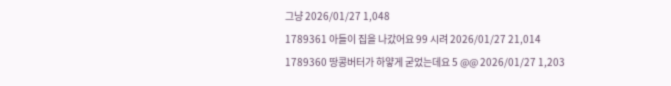그냥 2026/01/27 1,048
1789361 아들이 집을 나갔어요 99 시려 2026/01/27 21,014
1789360 땅콩버터가 하얗게 굳었는데요 5 @@ 2026/01/27 1,203